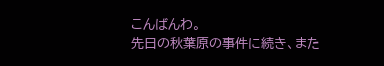こんばんわ。
先日の秋葉原の事件に続き、また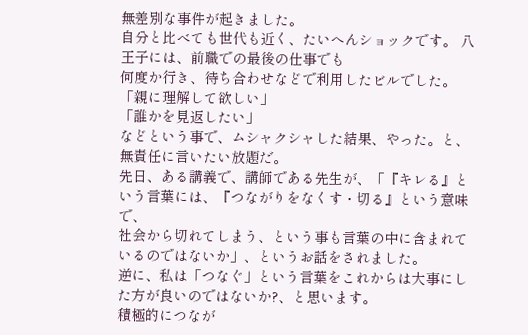無差別な事件が起きました。
自分と比べても世代も近く、たいへんショックです。 八王子には、前職での最後の仕事でも
何度か行き、待ち合わせなどで利用したビルでした。
「親に理解して欲しい」
「誰かを見返したい」
などという事で、ムシャクシャした結果、やった。と、無責任に言いたい放題だ。
先日、ある講義で、講師である先生が、「『キレる』という言葉には、『つながりをなくす・切る』という意味で、
社会から切れてしまう、という事も言葉の中に含まれているのではないか」、というお話をされました。
逆に、私は「つなぐ」という言葉をこれからは大事にした方が良いのではないか?、と思います。
積極的につなが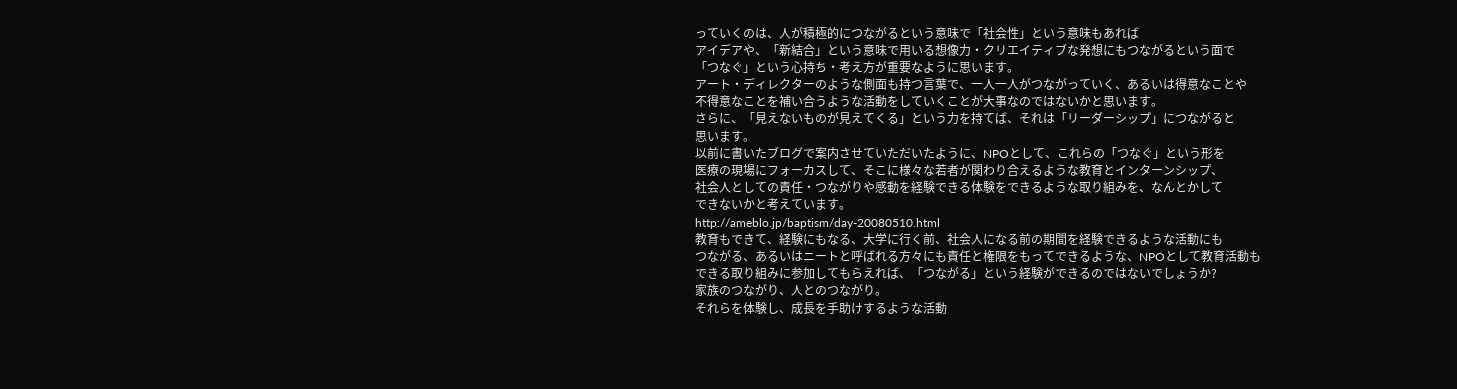っていくのは、人が積極的につながるという意味で「社会性」という意味もあれば
アイデアや、「新結合」という意味で用いる想像力・クリエイティブな発想にもつながるという面で
「つなぐ」という心持ち・考え方が重要なように思います。
アート・ディレクターのような側面も持つ言葉で、一人一人がつながっていく、あるいは得意なことや
不得意なことを補い合うような活動をしていくことが大事なのではないかと思います。
さらに、「見えないものが見えてくる」という力を持てば、それは「リーダーシップ」につながると
思います。
以前に書いたブログで案内させていただいたように、NPOとして、これらの「つなぐ」という形を
医療の現場にフォーカスして、そこに様々な若者が関わり合えるような教育とインターンシップ、
社会人としての責任・つながりや感動を経験できる体験をできるような取り組みを、なんとかして
できないかと考えています。
http://ameblo.jp/baptism/day-20080510.html
教育もできて、経験にもなる、大学に行く前、社会人になる前の期間を経験できるような活動にも
つながる、あるいはニートと呼ばれる方々にも責任と権限をもってできるような、NPOとして教育活動も
できる取り組みに参加してもらえれば、「つながる」という経験ができるのではないでしょうか?
家族のつながり、人とのつながり。
それらを体験し、成長を手助けするような活動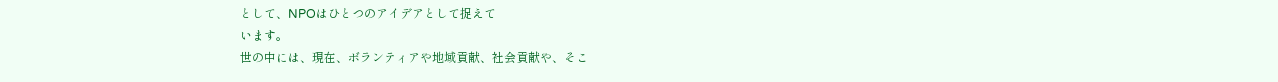として、NPOはひとつのアイデアとして捉えて
います。
世の中には、現在、ボランティアや地域貢献、社会貢献や、そこ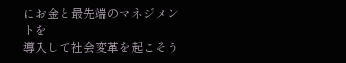にお金と最先端のマネジメントを
導入して社会変革を起こそう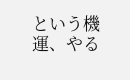という機運、やる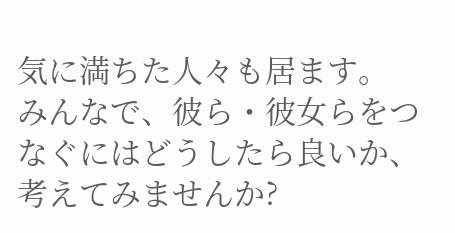気に満ちた人々も居ます。
みんなで、彼ら・彼女らをつなぐにはどうしたら良いか、考えてみませんか?